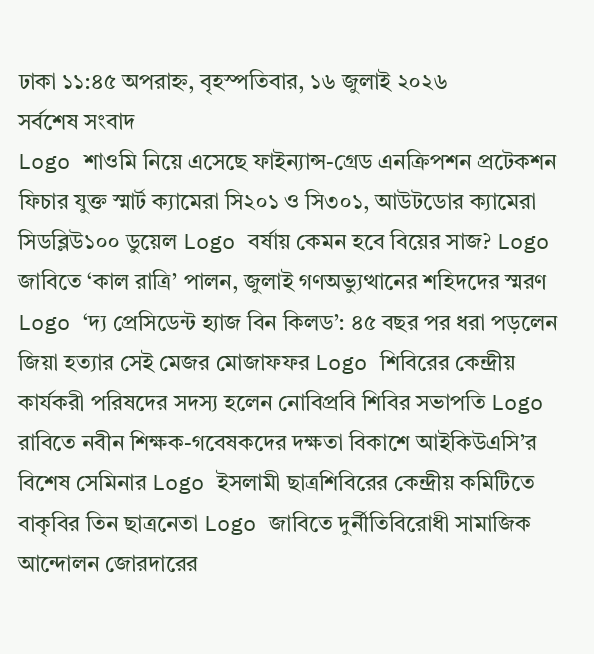ঢাকা ১১:৪৫ অপরাহ্ন, বৃহস্পতিবার, ১৬ জুলাই ২০২৬
সর্বশেষ সংবাদ
Logo শাওমি নিয়ে এসেছে ফাইন্যান্স-গ্রেড এনক্রিপশন প্রটেকশন ফিচার যুক্ত স্মার্ট ক্যামেরা সি২০১ ও সি৩০১, আউটডোর ক্যামেরা সিডব্লিউ১০০ ডুয়েল Logo বর্ষায় কেমন হবে বিয়ের সাজ? Logo জাবিতে ‘কাল রাত্রি’ পালন, জুলাই গণঅভ্যুত্থানের শহিদদের স্মরণ Logo ‘দ্য প্রেসিডেন্ট হ্যাজ বিন কিলড’: ৪৫ বছর পর ধরা পড়লেন জিয়া হত্যার সেই মেজর মোজাফফর Logo শিবিরের কেন্দ্রীয় কার্যকরী পরিষদের সদস্য হলেন নোবিপ্রবি শিবির সভাপতি Logo রাবিতে নবীন শিক্ষক-গবেষকদের দক্ষতা বিকাশে আইকিউএসি’র বিশেষ সেমিনার Logo ইসলামী ছাত্রশিবিরের কেন্দ্রীয় কমিটিতে বাকৃবির তিন ছাত্রনেতা Logo জাবিতে দুর্নীতিবিরোধী সামাজিক আন্দোলন জোরদারের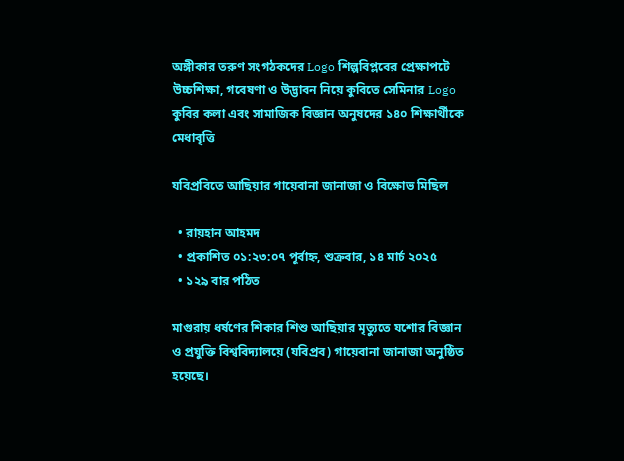অঙ্গীকার তরুণ সংগঠকদের Logo শিল্পবিপ্লবের প্রেক্ষাপটে উচ্চশিক্ষা, গবেষণা ও উদ্ভাবন নিয়ে কুবিতে সেমিনার Logo কুবির কলা এবং সামাজিক বিজ্ঞান অনুষদের ১৪০ শিক্ষার্থীকে মেধাবৃত্তি

যবিপ্রবিতে আছিয়ার গায়েবানা জানাজা ও বিক্ষোভ মিছিল

  • রায়হান আহমদ
  • প্রকাশিত ০১:২৩:০৭ পূর্বাহ্ন, শুক্রবার, ১৪ মার্চ ২০২৫
  • ১২৯ বার পঠিত

মাগুরায় ধর্ষণের শিকার শিশু আছিয়ার মৃত্যুতে যশোর বিজ্ঞান ও প্রযুক্তি বিশ্ববিদ্যালয়ে (যবিপ্রব) গায়েবানা জানাজা অনুষ্ঠিত হয়েছে।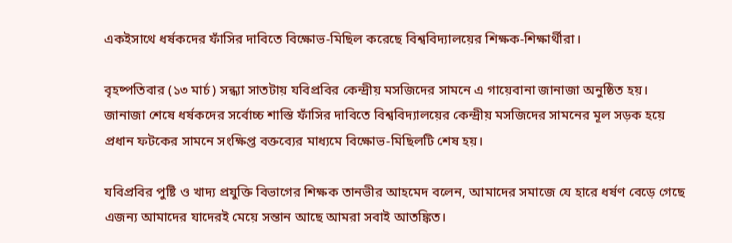একইসাথে ধর্ষকদের ফাঁসির দাবিতে বিক্ষোভ-মিছিল করেছে বিশ্ববিদ্যালয়ের শিক্ষক-শিক্ষার্থীরা।

বৃহষ্পতিবার (১৩ মার্চ) সন্ধ্যা সাতটায় যবিপ্রবির কেন্দ্রীয় মসজিদের সামনে এ গায়েবানা জানাজা অনুষ্ঠিত হয়। জানাজা শেষে ধর্ষকদের সর্বোচ্চ শাস্তি ফাঁসির দাবিতে বিশ্ববিদ্যালয়ের কেন্দ্রীয় মসজিদের সামনের মূল সড়ক হয়ে প্রধান ফটকের সামনে সংক্ষিপ্ত বক্তব্যের মাধ্যমে বিক্ষোভ-মিছিলটি শেষ হয়।

যবিপ্রবির পুষ্টি ও খাদ্য প্রযুক্তি বিভাগের শিক্ষক তানভীর আহমেদ বলেন, আমাদের সমাজে যে হারে ধর্ষণ বেড়ে গেছে এজন্য আমাদের যাদেরই মেয়ে সন্তান আছে আমরা সবাই আতঙ্কিত।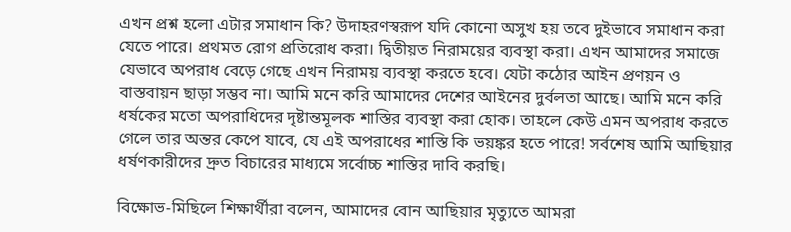এখন প্রশ্ন হলো এটার সমাধান কি? উদাহরণস্বরূপ যদি কোনো অসুখ হয় তবে দুইভাবে সমাধান করা যেতে পারে। প্রথমত রোগ প্রতিরোধ করা। দ্বিতীয়ত নিরাময়ের ব্যবস্থা করা। এখন আমাদের সমাজে যেভাবে অপরাধ বেড়ে গেছে এখন নিরাময় ব্যবস্থা করতে হবে। যেটা কঠোর আইন প্রণয়ন ও বাস্তবায়ন ছাড়া সম্ভব না। আমি মনে করি আমাদের দেশের আইনের দুর্বলতা আছে। আমি মনে করি ধর্ষকের মতো অপরাধিদের দৃষ্টান্তমূলক শাস্তির ব্যবস্থা করা হোক। তাহলে কেউ এমন অপরাধ করতে গেলে তার অন্তর কেপে যাবে, যে এই অপরাধের শাস্তি কি ভয়ঙ্কর হতে পারে! সর্বশেষ আমি আছিয়ার ধর্ষণকারীদের দ্রুত বিচারের মাধ্যমে সর্বোচ্চ শাস্তির দাবি করছি।

বিক্ষোভ-মিছিলে শিক্ষার্থীরা বলেন, আমাদের বোন আছিয়ার মৃত্যুতে আমরা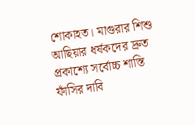শোকাহত। মাগুরার শিশু আছিয়ার ধর্ষকদের দ্রুত প্রকাশ্যে সর্বোচ্চ শাস্তি ফাঁসির দাবি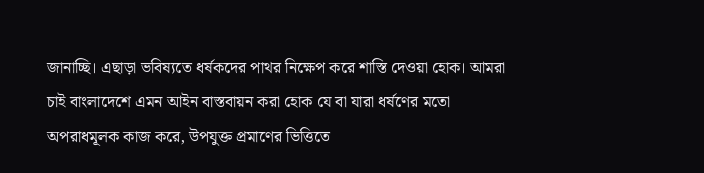জানাচ্ছি। এছাড়া ভবিষ্যতে ধর্ষকদের পাথর নিক্ষেপ করে শাস্তি দেওয়া হোক। আমরা চাই বাংলাদেশে এমন আইন বাস্তবায়ন করা হোক যে বা যারা ধর্ষণের মতো অপরাধমূলক কাজ করে, উপযুক্ত প্রমাণের ভিত্তিতে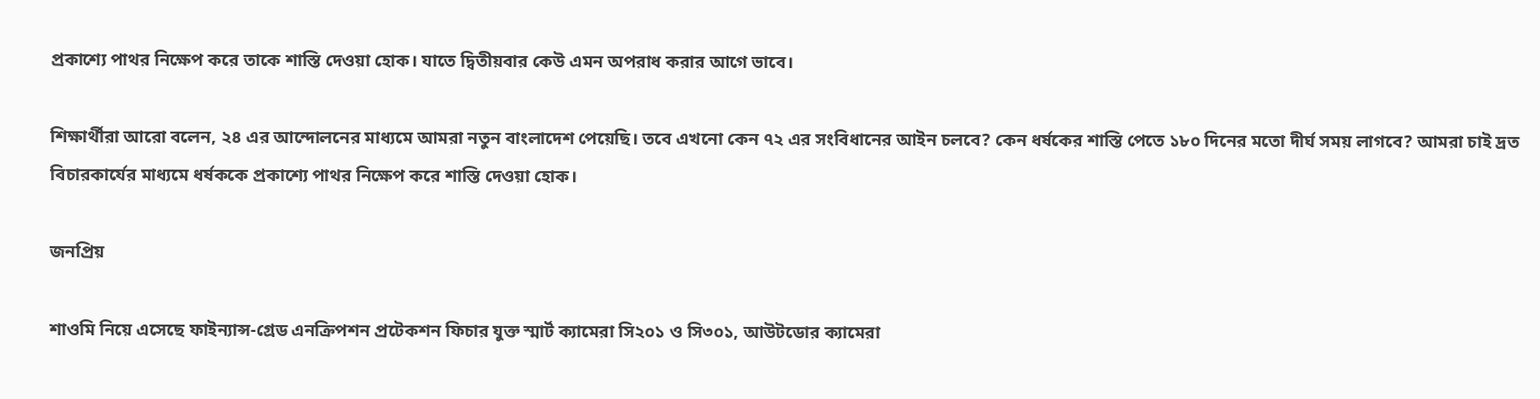প্রকাশ্যে পাথর নিক্ষেপ করে তাকে শাস্তি দেওয়া হোক। যাতে দ্বিতীয়বার কেউ এমন অপরাধ করার আগে ভাবে।

শিক্ষার্থীরা আরো বলেন, ২৪ এর আন্দোলনের মাধ্যমে আমরা নতুন বাংলাদেশ পেয়েছি। তবে এখনো কেন ৭২ এর সংবিধানের আইন চলবে? কেন ধর্ষকের শাস্তি পেতে ১৮০ দিনের মতো দীর্ঘ সময় লাগবে? আমরা চাই দ্রত বিচারকার্যের মাধ্যমে ধর্ষককে প্রকাশ্যে পাথর নিক্ষেপ করে শাস্তি দেওয়া হোক।

জনপ্রিয়

শাওমি নিয়ে এসেছে ফাইন্যান্স-গ্রেড এনক্রিপশন প্রটেকশন ফিচার যুক্ত স্মার্ট ক্যামেরা সি২০১ ও সি৩০১, আউটডোর ক্যামেরা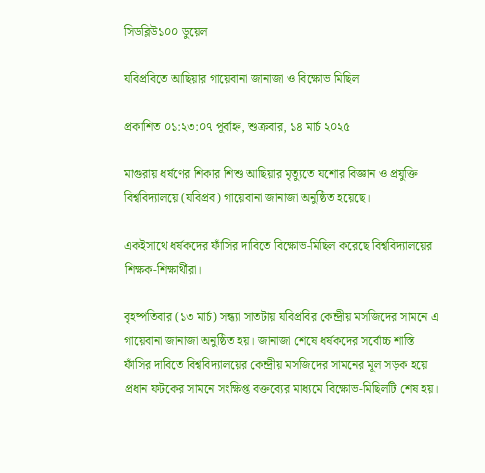সিডব্লিউ১০০ ডুয়েল

যবিপ্রবিতে আছিয়ার গায়েবানা জানাজা ও বিক্ষোভ মিছিল

প্রকাশিত ০১:২৩:০৭ পূর্বাহ্ন, শুক্রবার, ১৪ মার্চ ২০২৫

মাগুরায় ধর্ষণের শিকার শিশু আছিয়ার মৃত্যুতে যশোর বিজ্ঞান ও প্রযুক্তি বিশ্ববিদ্যালয়ে (যবিপ্রব) গায়েবানা জানাজা অনুষ্ঠিত হয়েছে।

একইসাথে ধর্ষকদের ফাঁসির দাবিতে বিক্ষোভ-মিছিল করেছে বিশ্ববিদ্যালয়ের শিক্ষক-শিক্ষার্থীরা।

বৃহষ্পতিবার (১৩ মার্চ) সন্ধ্যা সাতটায় যবিপ্রবির কেন্দ্রীয় মসজিদের সামনে এ গায়েবানা জানাজা অনুষ্ঠিত হয়। জানাজা শেষে ধর্ষকদের সর্বোচ্চ শাস্তি ফাঁসির দাবিতে বিশ্ববিদ্যালয়ের কেন্দ্রীয় মসজিদের সামনের মূল সড়ক হয়ে প্রধান ফটকের সামনে সংক্ষিপ্ত বক্তব্যের মাধ্যমে বিক্ষোভ-মিছিলটি শেষ হয়।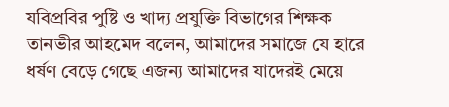যবিপ্রবির পুষ্টি ও খাদ্য প্রযুক্তি বিভাগের শিক্ষক তানভীর আহমেদ বলেন, আমাদের সমাজে যে হারে ধর্ষণ বেড়ে গেছে এজন্য আমাদের যাদেরই মেয়ে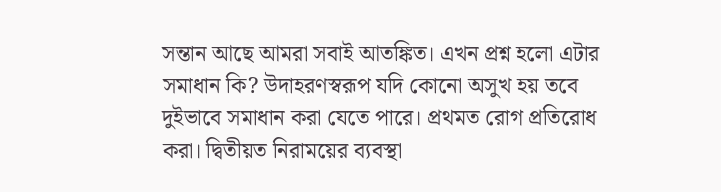সন্তান আছে আমরা সবাই আতঙ্কিত। এখন প্রশ্ন হলো এটার সমাধান কি? উদাহরণস্বরূপ যদি কোনো অসুখ হয় তবে দুইভাবে সমাধান করা যেতে পারে। প্রথমত রোগ প্রতিরোধ করা। দ্বিতীয়ত নিরাময়ের ব্যবস্থা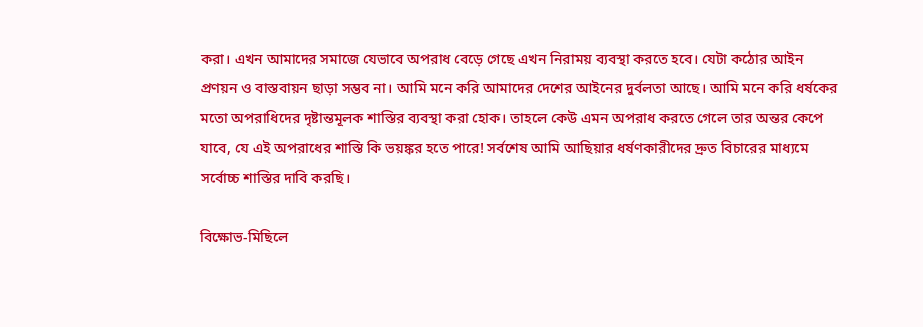করা। এখন আমাদের সমাজে যেভাবে অপরাধ বেড়ে গেছে এখন নিরাময় ব্যবস্থা করতে হবে। যেটা কঠোর আইন প্রণয়ন ও বাস্তবায়ন ছাড়া সম্ভব না। আমি মনে করি আমাদের দেশের আইনের দুর্বলতা আছে। আমি মনে করি ধর্ষকের মতো অপরাধিদের দৃষ্টান্তমূলক শাস্তির ব্যবস্থা করা হোক। তাহলে কেউ এমন অপরাধ করতে গেলে তার অন্তর কেপে যাবে, যে এই অপরাধের শাস্তি কি ভয়ঙ্কর হতে পারে! সর্বশেষ আমি আছিয়ার ধর্ষণকারীদের দ্রুত বিচারের মাধ্যমে সর্বোচ্চ শাস্তির দাবি করছি।

বিক্ষোভ-মিছিলে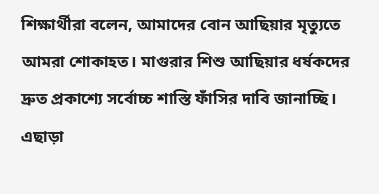শিক্ষার্থীরা বলেন, আমাদের বোন আছিয়ার মৃত্যুতে আমরা শোকাহত। মাগুরার শিশু আছিয়ার ধর্ষকদের দ্রুত প্রকাশ্যে সর্বোচ্চ শাস্তি ফাঁসির দাবি জানাচ্ছি। এছাড়া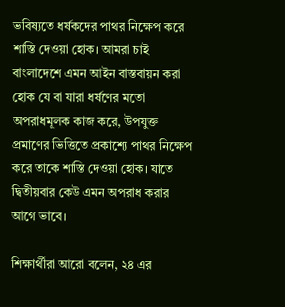ভবিষ্যতে ধর্ষকদের পাথর নিক্ষেপ করে শাস্তি দেওয়া হোক। আমরা চাই বাংলাদেশে এমন আইন বাস্তবায়ন করা হোক যে বা যারা ধর্ষণের মতো অপরাধমূলক কাজ করে, উপযুক্ত প্রমাণের ভিত্তিতে প্রকাশ্যে পাথর নিক্ষেপ করে তাকে শাস্তি দেওয়া হোক। যাতে দ্বিতীয়বার কেউ এমন অপরাধ করার আগে ভাবে।

শিক্ষার্থীরা আরো বলেন, ২৪ এর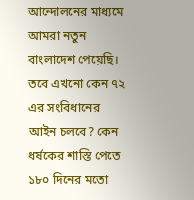আন্দোলনের মাধ্যমে আমরা নতুন বাংলাদেশ পেয়েছি। তবে এখনো কেন ৭২ এর সংবিধানের আইন চলবে? কেন ধর্ষকের শাস্তি পেতে ১৮০ দিনের মতো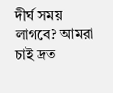দীর্ঘ সময় লাগবে? আমরা চাই দ্রত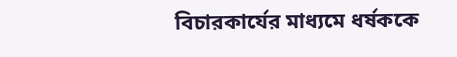বিচারকার্যের মাধ্যমে ধর্ষককে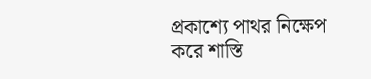প্রকাশ্যে পাথর নিক্ষেপ করে শাস্তি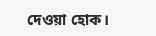দেওয়া হোক।